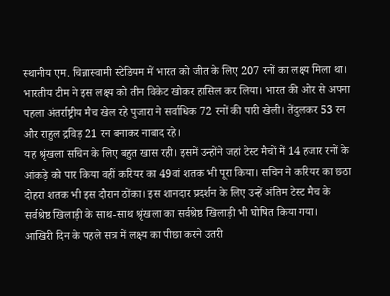स्थानीय एम. चिन्नास्वामी स्टेडियम में भारत को जीत के लिए 207 रनों का लक्ष्य मिला था। भारतीय टीम ने इस लक्ष्य को तीन विकेट खोकर हासिल कर लिया। भारत की ओर से अपना पहला अंतर्राष्ट्रीय मैच खेल रहे पुजारा ने सर्वाधिक 72 रनों की पारी खेली। तेंदुलकर 53 रन और राहुल द्रविड़ 21 रन बनाकर नाबाद रहे।
यह श्रृंखला सचिन के लिए बहुत खास रही। इसमें उन्होंने जहां टेस्ट मैचों में 14 हजार रनों के आंकड़े को पार किया वहीं करियर का 49वां शतक भी पूरा किया। सचिन ने करियर का छठा दोहरा शतक भी इस दौरान ठोंका। इस शानदार प्रदर्शन के लिए उन्हें अंतिम टेस्ट मैच के सर्वश्रेष्ठ खिलाड़ी के साथ-साथ श्रृंखला का सर्वश्रेष्ठ खिलाड़ी भी घोषित किया गया।
आखिरी दिन के पहले सत्र में लक्ष्य का पीछा करने उतरी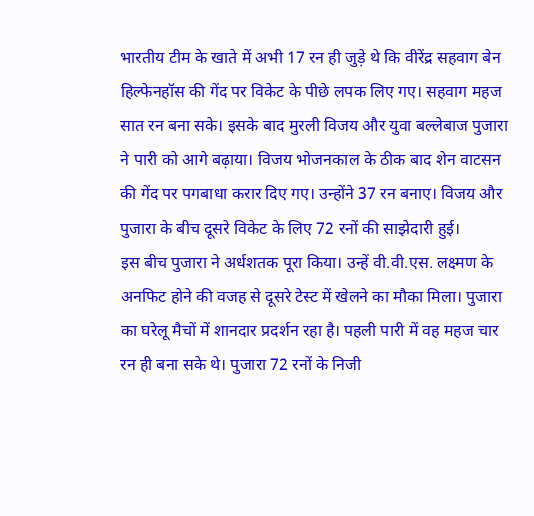भारतीय टीम के खाते में अभी 17 रन ही जुड़े थे कि वीरेंद्र सहवाग बेन हिल्फेनहॉस की गेंद पर विकेट के पीछे लपक लिए गए। सहवाग महज सात रन बना सके। इसके बाद मुरली विजय और युवा बल्लेबाज पुजारा ने पारी को आगे बढ़ाया। विजय भोजनकाल के ठीक बाद शेन वाटसन की गेंद पर पगबाधा करार दिए गए। उन्होंने 37 रन बनाए। विजय और पुजारा के बीच दूसरे विकेट के लिए 72 रनों की साझेदारी हुई।
इस बीच पुजारा ने अर्धशतक पूरा किया। उन्हें वी.वी.एस. लक्ष्मण के अनफिट होने की वजह से दूसरे टेस्ट में खेलने का मौका मिला। पुजारा का घरेलू मैचों में शानदार प्रदर्शन रहा है। पहली पारी में वह महज चार रन ही बना सके थे। पुजारा 72 रनों के निजी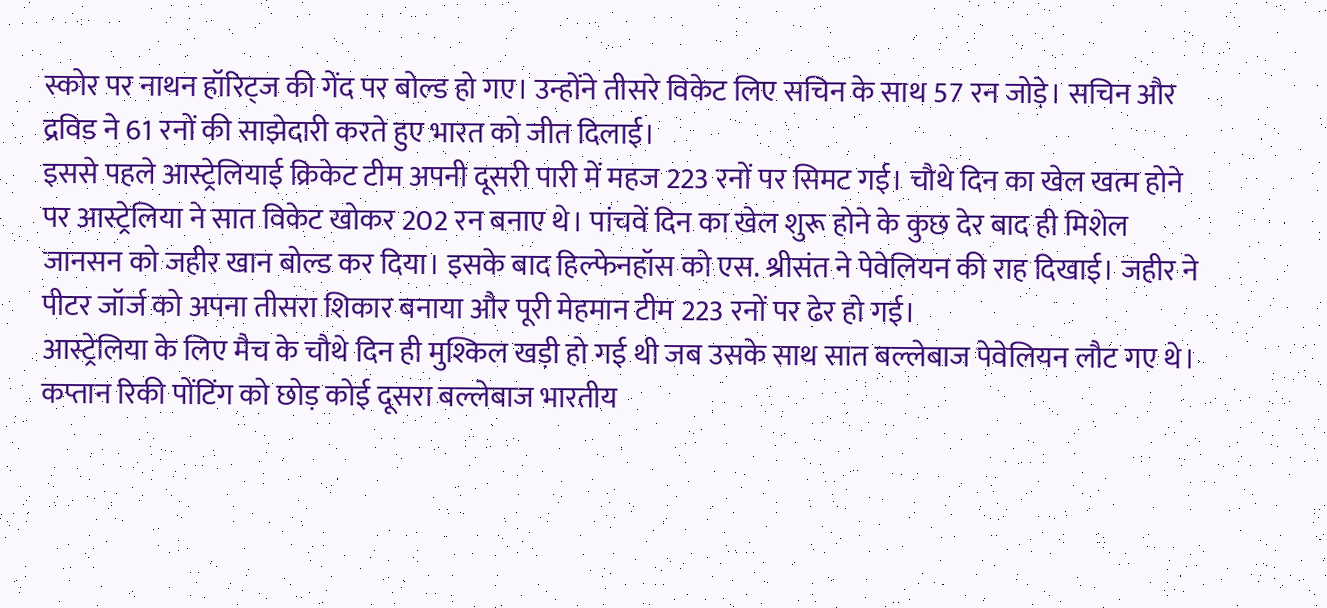स्कोर पर नाथन हॉरिट्ज की गेंद पर बोल्ड हो गए। उन्होंने तीसरे विकेट लिए सचिन के साथ 57 रन जोड़े। सचिन और द्रविड ने 61 रनों की साझेदारी करते हुए भारत को जीत दिलाई।
इससे पहले आस्ट्रेलियाई क्रिकेट टीम अपनी दूसरी पारी में महज 223 रनों पर सिमट गई। चौथे दिन का खेल खत्म होने पर आस्ट्रेलिया ने सात विकेट खोकर 202 रन बनाए थे। पांचवें दिन का खेल शुरू होने के कुछ देर बाद ही मिशेल जानसन को जहीर खान बोल्ड कर दिया। इसके बाद हिल्फेनहॉस को एस. श्रीसंत ने पेवेलियन की राह दिखाई। जहीर ने पीटर जॉर्ज को अपना तीसरा शिकार बनाया और पूरी मेहमान टीम 223 रनों पर ढेर हो गई।
आस्ट्रेलिया के लिए मैच के चौथे दिन ही मुश्किल खड़ी हो गई थी जब उसके साथ सात बल्लेबाज पेवेलियन लौट गए थे। कप्तान रिकी पोंटिंग को छोड़ कोई दूसरा बल्लेबाज भारतीय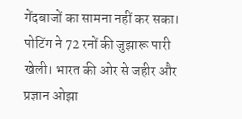गेंदबाजों का सामना नहीं कर सका। पोटिंग ने 72 रनों की जुझारू पारी खेली। भारत की ओर से जहीर और प्रज्ञान ओझा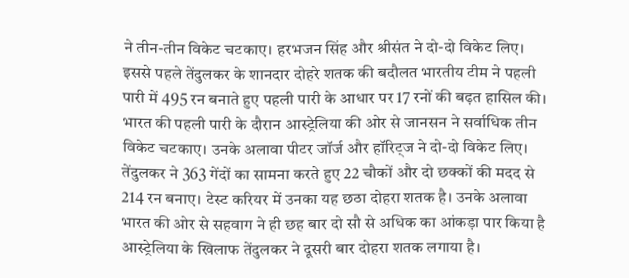ने तीन-तीन विकेट चटकाए। हरभजन सिंह और श्रीसंत ने दो-दो विकेट लिए।
इससे पहले तेंदुलकर के शानदार दोहरे शतक की बदौलत भारतीय टीम ने पहली पारी में 495 रन बनाते हुए पहली पारी के आधार पर 17 रनों की बढ़त हासिल की। भारत की पहली पारी के दौरान आस्ट्रेलिया की ओर से जानसन ने सर्वाधिक तीन विकेट चटकाए। उनके अलावा पीटर जॉर्ज और हॉरिट्ज ने दो-दो विकेट लिए।
तेंदुलकर ने 363 गेंदों का सामना करते हुए 22 चौकों और दो छक्कों की मदद से 214 रन बनाए। टेस्ट करियर में उनका यह छठा दोहरा शतक है। उनके अलावा भारत की ओर से सहवाग ने ही छह बार दो सौ से अधिक का आंकड़ा पार किया है आस्ट्रेलिया के खिलाफ तेंदुलकर ने दूसरी बार दोहरा शतक लगाया है।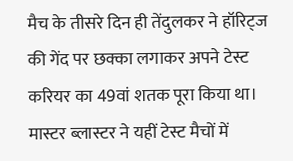मैच के तीसरे दिन ही तेंदुलकर ने हॉरिट्ज की गेंद पर छक्का लगाकर अपने टेस्ट करियर का 49वां शतक पूरा किया था। मास्टर ब्लास्टर ने यहीं टेस्ट मैचों में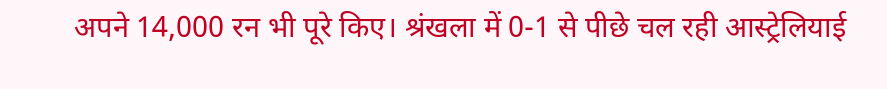अपने 14,000 रन भी पूरे किए। श्रंखला में 0-1 से पीछे चल रही आस्ट्रेलियाई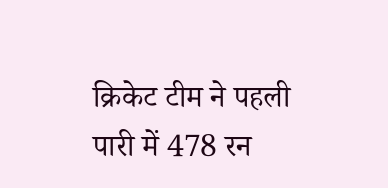क्रिकेट टीम ने पहली पारी में 478 रन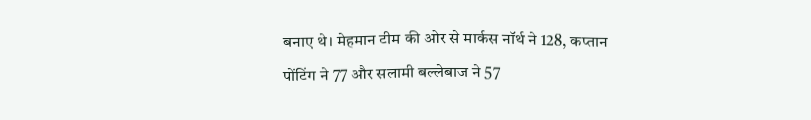बनाए थे। मेहमान टीम की ओर से मार्कस नॉर्थ ने 128, कप्तान पोंटिंग ने 77 और सलामी बल्लेबाज ने 57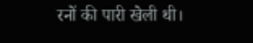रनों की पारी खेली थी।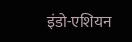इंडो-एशियन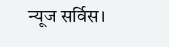न्यूज सर्विस।